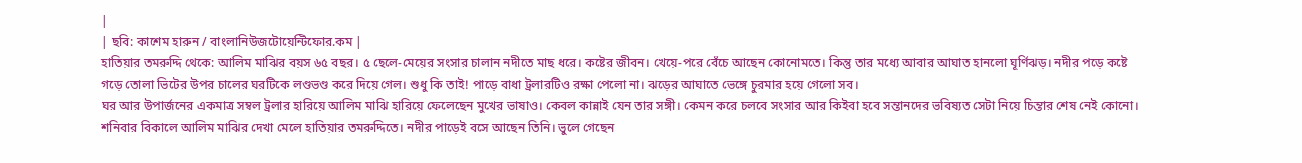|
| ছবি: কাশেম হারুন / বাংলানিউজটোয়েন্টিফোর.কম |
হাতিয়ার তমরুদ্দি থেকে: আলিম মাঝির বয়স ৬৫ বছর। ৫ ছেলে-মেয়ের সংসার চালান নদীতে মাছ ধরে। কষ্টের জীবন। খেয়ে-পরে বেঁচে আছেন কোনোমতে। কিন্তু তার মধ্যে আবার আঘাত হানলো ঘূর্ণিঝড়। নদীর পড়ে কষ্টে গড়ে তোলা ভিটের উপর চালের ঘরটিকে লণ্ডভণ্ড করে দিয়ে গেল। শুধু কি তাই! পাড়ে বাধা ট্রলারটিও রক্ষা পেলো না। ঝড়ের আঘাতে ভেঙ্গে চুরমার হয়ে গেলো সব।
ঘর আর উপার্জনের একমাত্র সম্বল ট্রলার হারিয়ে আলিম মাঝি হারিয়ে ফেলেছেন মুখের ভাষাও। কেবল কান্নাই যেন তার সঙ্গী। কেমন করে চলবে সংসার আর কিইবা হবে সন্তানদের ভবিষ্যত সেটা নিয়ে চিন্তার শেষ নেই কোনো।
শনিবার বিকালে আলিম মাঝির দেখা মেলে হাতিয়ার তমরুদ্দিতে। নদীর পাড়েই বসে আছেন তিনি। ভুলে গেছেন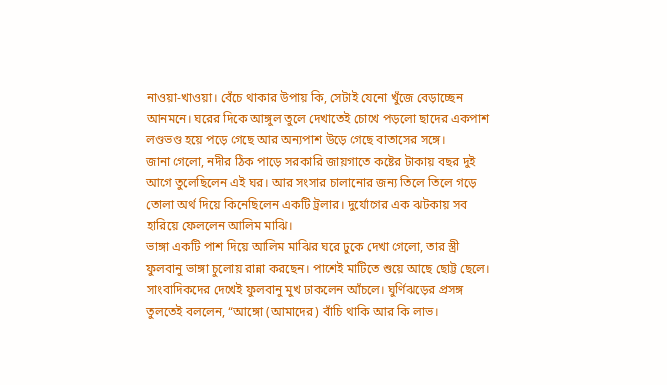নাওয়া-খাওয়া। বেঁচে থাকার উপায় কি, সেটাই যেনো খুঁজে বেড়াচ্ছেন আনমনে। ঘরের দিকে আঙ্গুল তুলে দেখাতেই চোখে পড়লো ছাদের একপাশ লণ্ডভণ্ড হয়ে পড়ে গেছে আর অন্যপাশ উড়ে গেছে বাতাসের সঙ্গে।
জানা গেলো, নদীর ঠিক পাড়ে সরকারি জায়গাতে কষ্টের টাকায় বছর দুই আগে তুলেছিলেন এই ঘর। আর সংসার চালানোর জন্য তিলে তিলে গড়ে তোলা অর্থ দিয়ে কিনেছিলেন একটি ট্রলার। দুর্যোগের এক ঝটকায় সব হারিয়ে ফেললেন আলিম মাঝি।
ভাঙ্গা একটি পাশ দিয়ে আলিম মাঝির ঘরে ঢুকে দেখা গেলো, তার স্ত্রী ফুলবানু ভাঙ্গা চুলোয় রান্না করছেন। পাশেই মাটিতে শুয়ে আছে ছোট্ট ছেলে।
সাংবাদিকদের দেখেই ফুলবানু মুখ ঢাকলেন আঁচলে। ঘুর্ণিঝড়ের প্রসঙ্গ তুলতেই বললেন, “আঙ্গো (আমাদের) বাঁচি থাকি আর কি লাভ।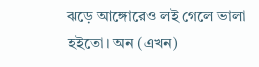ঝড়ে আঙ্গোরেও লই গেলে ভালা হইতো। অন (এখন)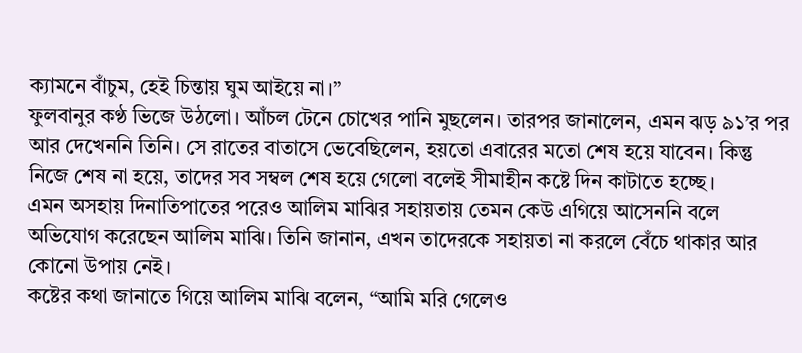ক্যামনে বাঁচুম, হেই চিন্তায় ঘুম আইয়ে না।”
ফুলবানুর কণ্ঠ ভিজে উঠলো। আঁচল টেনে চোখের পানি মুছলেন। তারপর জানালেন, এমন ঝড় ৯১’র পর আর দেখেননি তিনি। সে রাতের বাতাসে ভেবেছিলেন, হয়তো এবারের মতো শেষ হয়ে যাবেন। কিন্তু নিজে শেষ না হয়ে, তাদের সব সম্বল শেষ হয়ে গেলো বলেই সীমাহীন কষ্টে দিন কাটাতে হচ্ছে।
এমন অসহায় দিনাতিপাতের পরেও আলিম মাঝির সহায়তায় তেমন কেউ এগিয়ে আসেননি বলে অভিযোগ করেছেন আলিম মাঝি। তিনি জানান, এখন তাদেরকে সহায়তা না করলে বেঁচে থাকার আর কোনো উপায় নেই।
কষ্টের কথা জানাতে গিয়ে আলিম মাঝি বলেন, “আমি মরি গেলেও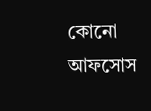কোনো আফসোস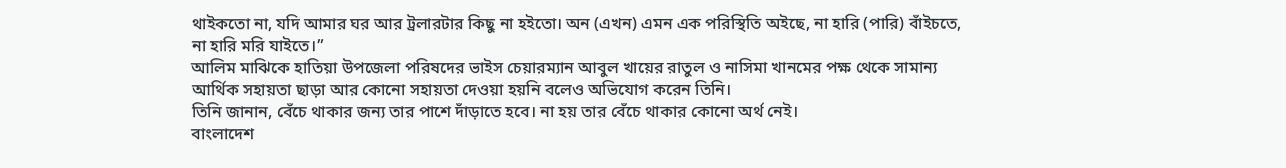থাইকতো না, যদি আমার ঘর আর ট্রলারটার কিছু না হইতো। অন (এখন) এমন এক পরিস্থিতি অইছে, না হারি (পারি) বাঁইচতে, না হারি মরি যাইতে।”
আলিম মাঝিকে হাতিয়া উপজেলা পরিষদের ভাইস চেয়ারম্যান আবুল খায়ের রাতুল ও নাসিমা খানমের পক্ষ থেকে সামান্য আর্থিক সহায়তা ছাড়া আর কোনো সহায়তা দেওয়া হয়নি বলেও অভিযোগ করেন তিনি।
তিনি জানান, বেঁচে থাকার জন্য তার পাশে দাঁড়াতে হবে। না হয় তার বেঁচে থাকার কোনো অর্থ নেই।
বাংলাদেশ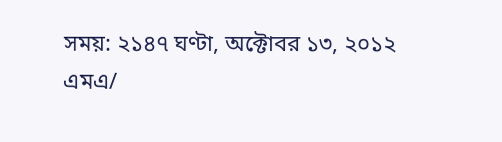সময়: ২১৪৭ ঘণ্টা, অক্টোবর ১৩, ২০১২
এমএ/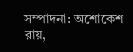সম্পাদনা: অশোকেশ রায়,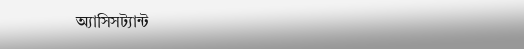অ্যাসিসট্যান্ট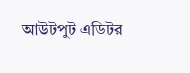আউটপুট এডিটর